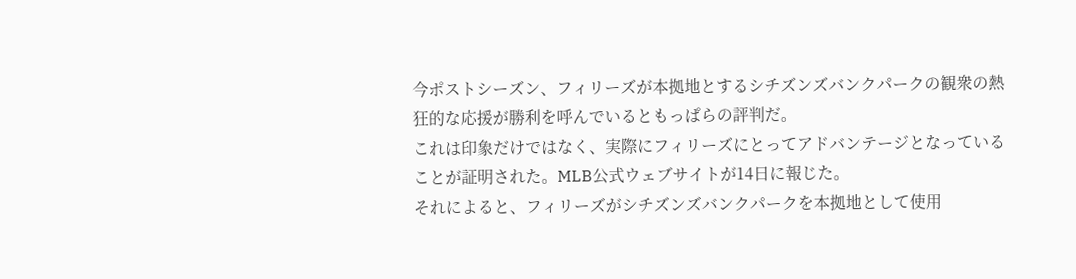今ポストシーズン、フィリーズが本拠地とするシチズンズバンクパークの観衆の熱狂的な応援が勝利を呼んでいるともっぱらの評判だ。
これは印象だけではなく、実際にフィリーズにとってアドバンテージとなっていることが証明された。MLB公式ウェブサイトが14日に報じた。
それによると、フィリーズがシチズンズバンクパークを本拠地として使用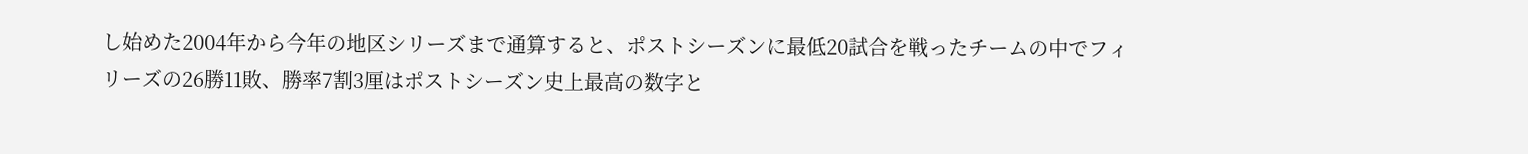し始めた2004年から今年の地区シリーズまで通算すると、ポストシーズンに最低20試合を戦ったチームの中でフィリーズの26勝11敗、勝率7割3厘はポストシーズン史上最高の数字と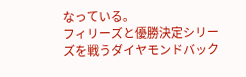なっている。
フィリーズと優勝決定シリーズを戦うダイヤモンドバック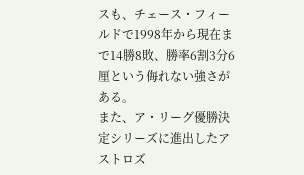スも、チェース・フィールドで1998年から現在まで14勝8敗、勝率6割3分6厘という侮れない強さがある。
また、ア・リーグ優勝決定シリーズに進出したアストロズ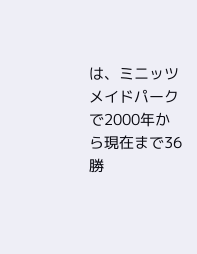は、ミニッツメイドパークで2000年から現在まで36勝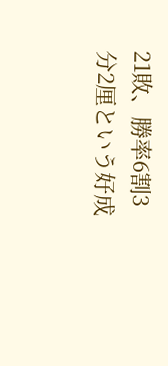21敗、勝率6割3分2厘という好成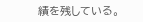績を残している。